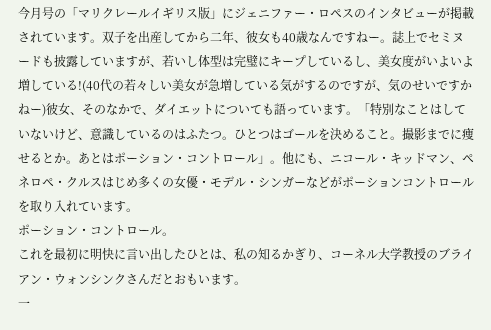今月号の「マリクレールイギリス版」にジェニファー・ロペスのインタビューが掲載されています。双子を出産してから二年、彼女も40歳なんですねー。誌上でセミヌードも披露していますが、若いし体型は完璧にキープしているし、美女度がいよいよ増している!(40代の若々しい美女が急増している気がするのですが、気のせいですかねー)彼女、そのなかで、ダイエットについても語っています。「特別なことはしていないけど、意識しているのはふたつ。ひとつはゴールを決めること。撮影までに痩せるとか。あとはポーション・コントロール」。他にも、ニコール・キッドマン、ペネロペ・クルスはじめ多くの女優・モデル・シンガーなどがポーションコントロールを取り入れています。
ポーション・コントロール。
これを最初に明快に言い出したひとは、私の知るかぎり、コーネル大学教授のブライアン・ウォンシンクさんだとおもいます。
一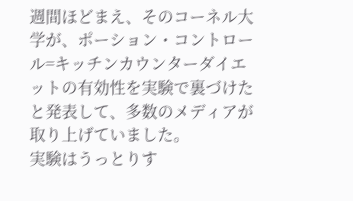週間ほどまえ、そのコーネル大学が、ポーション・コントロール=キッチンカウンターダイエットの有効性を実験で裏づけたと発表して、多数のメディアが取り上げていました。
実験はうっとりす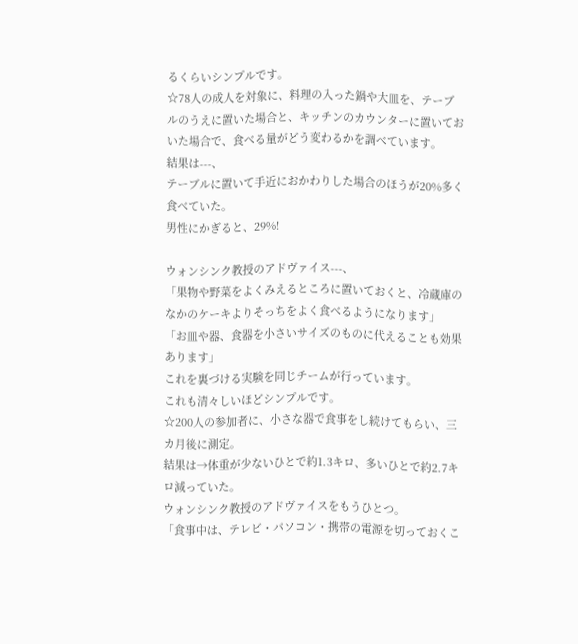るくらいシンプルです。
☆78人の成人を対象に、料理の入った鍋や大皿を、テーブルのうえに置いた場合と、キッチンのカウンターに置いておいた場合で、食べる量がどう変わるかを調べています。
結果は---、
テーブルに置いて手近におかわりした場合のほうが20%多く食べていた。
男性にかぎると、29%!

ウォンシンク教授のアドヴァイス---、
「果物や野菜をよくみえるところに置いておくと、冷蔵庫のなかのケーキよりそっちをよく食べるようになります」
「お皿や器、食器を小さいサイズのものに代えることも効果あります」
これを裏づける実験を同じチームが行っています。
これも清々しいほどシンプルです。
☆200人の参加者に、小さな器で食事をし続けてもらい、三カ月後に測定。
結果は→体重が少ないひとで約1.3キロ、多いひとで約2.7キロ減っていた。
ウォンシンク教授のアドヴァイスをもうひとつ。
「食事中は、テレビ・パソコン・携帯の電源を切っておくこ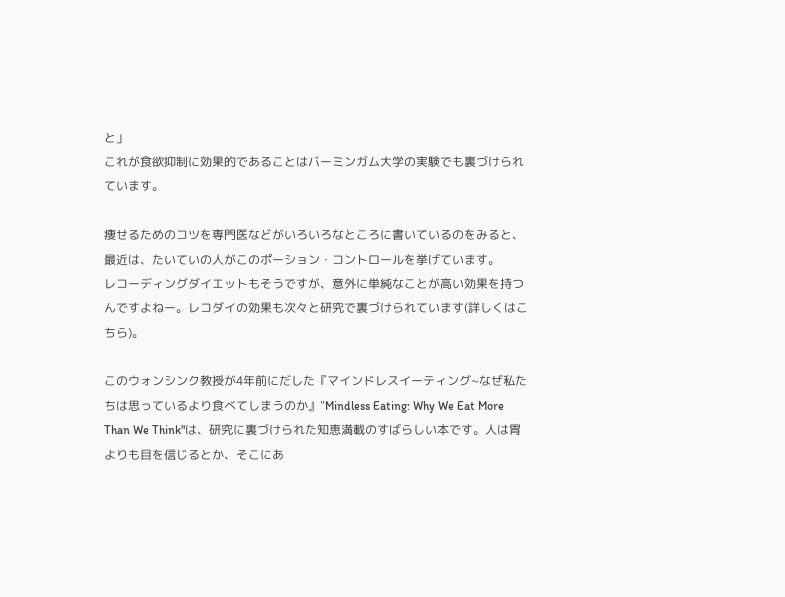と」
これが食欲抑制に効果的であることはバーミンガム大学の実験でも裏づけられています。

痩せるためのコツを専門医などがいろいろなところに書いているのをみると、最近は、たいていの人がこのポーション・コントロールを挙げています。
レコーディングダイエットもそうですが、意外に単純なことが高い効果を持つんですよねー。レコダイの効果も次々と研究で裏づけられています(詳しくはこちら)。

このウォンシンク教授が4年前にだした『マインドレスイーティング~なぜ私たちは思っているより食べてしまうのか』"Mindless Eating: Why We Eat More Than We Think"は、研究に裏づけられた知恵満載のすばらしい本です。人は胃よりも目を信じるとか、そこにあ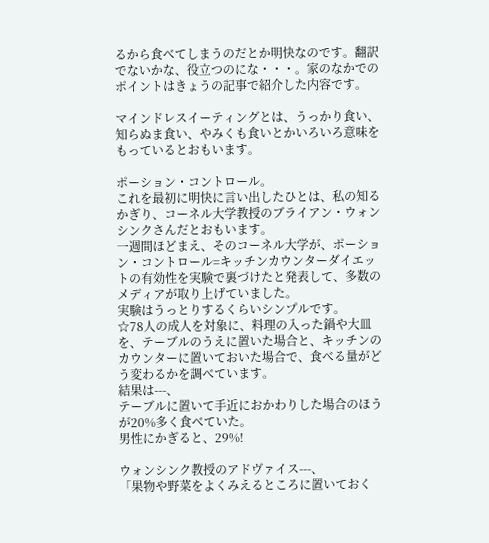るから食べてしまうのだとか明快なのです。翻訳でないかな、役立つのにな・・・。家のなかでのポイントはきょうの記事で紹介した内容です。

マインドレスイーティングとは、うっかり食い、知らぬま食い、やみくも食いとかいろいろ意味をもっているとおもいます。

ポーション・コントロール。
これを最初に明快に言い出したひとは、私の知るかぎり、コーネル大学教授のブライアン・ウォンシンクさんだとおもいます。
一週間ほどまえ、そのコーネル大学が、ポーション・コントロール=キッチンカウンターダイエットの有効性を実験で裏づけたと発表して、多数のメディアが取り上げていました。
実験はうっとりするくらいシンプルです。
☆78人の成人を対象に、料理の入った鍋や大皿を、テーブルのうえに置いた場合と、キッチンのカウンターに置いておいた場合で、食べる量がどう変わるかを調べています。
結果は---、
テーブルに置いて手近におかわりした場合のほうが20%多く食べていた。
男性にかぎると、29%!

ウォンシンク教授のアドヴァイス---、
「果物や野菜をよくみえるところに置いておく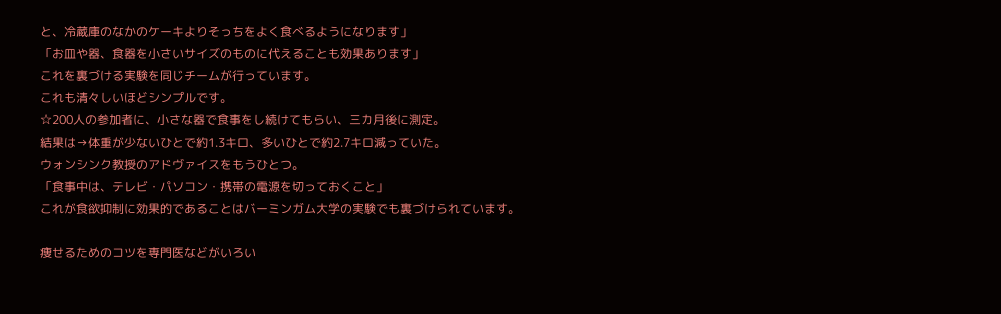と、冷蔵庫のなかのケーキよりそっちをよく食べるようになります」
「お皿や器、食器を小さいサイズのものに代えることも効果あります」
これを裏づける実験を同じチームが行っています。
これも清々しいほどシンプルです。
☆200人の参加者に、小さな器で食事をし続けてもらい、三カ月後に測定。
結果は→体重が少ないひとで約1.3キロ、多いひとで約2.7キロ減っていた。
ウォンシンク教授のアドヴァイスをもうひとつ。
「食事中は、テレビ・パソコン・携帯の電源を切っておくこと」
これが食欲抑制に効果的であることはバーミンガム大学の実験でも裏づけられています。

痩せるためのコツを専門医などがいろい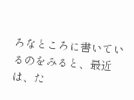ろなところに書いているのをみると、最近は、た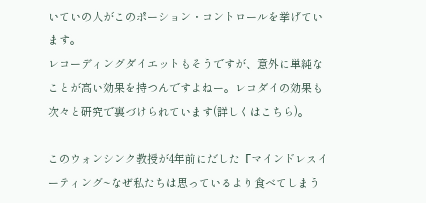いていの人がこのポーション・コントロールを挙げています。
レコーディングダイエットもそうですが、意外に単純なことが高い効果を持つんですよねー。レコダイの効果も次々と研究で裏づけられています(詳しくはこちら)。

このウォンシンク教授が4年前にだした『マインドレスイーティング~なぜ私たちは思っているより食べてしまう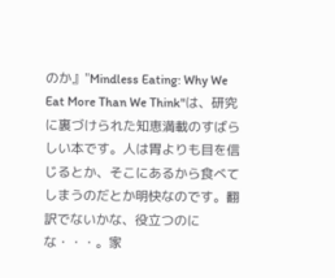のか』"Mindless Eating: Why We Eat More Than We Think"は、研究に裏づけられた知恵満載のすばらしい本です。人は胃よりも目を信じるとか、そこにあるから食べてしまうのだとか明快なのです。翻訳でないかな、役立つのにな・・・。家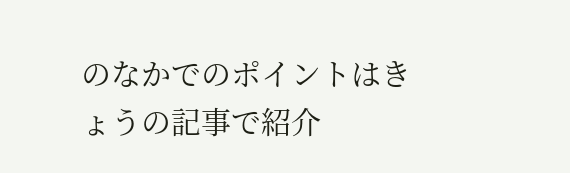のなかでのポイントはきょうの記事で紹介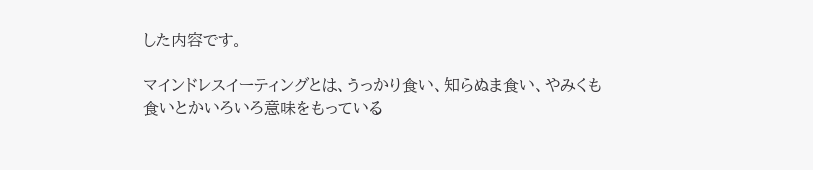した内容です。

マインドレスイーティングとは、うっかり食い、知らぬま食い、やみくも食いとかいろいろ意味をもっている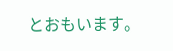とおもいます。